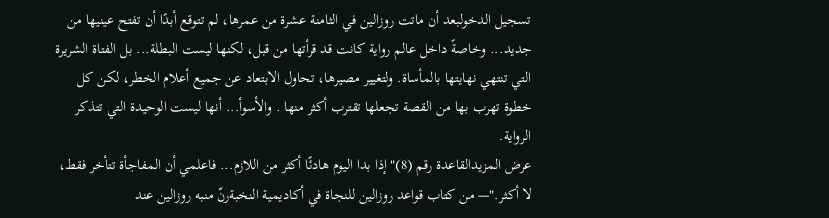تسجيل الدخولبعد أن ماتت روزالين في الثامنة عشرة من عمرها، لم تتوقع أبدًا أن تفتح عينيها من جديد... وخاصةً داخل عالم رواية كانت قد قرأتها من قبل، لكنها ليست البطلة... بل الفتاة الشريرة التي تنتهي نهايتها بالمأساة. ولتغيير مصيرها، تحاول الابتعاد عن جميع أعلام الخطر، لكن كل خطوة تهرب بها من القصة تجعلها تقترب أكثر منها . والأسوأ... أنها ليست الوحيدة التي تتذكر الرواية.
عرض المزيدالقاعدة رقم (8)"إذا بدا اليوم هادئًا أكثر من اللازم... فاعلمي أن المفاجأة تتأخر فقط، لا أكثر."— من كتاب قواعد روزالين للنجاة في أكاديمية النخبةرنّ منبه روزالين عند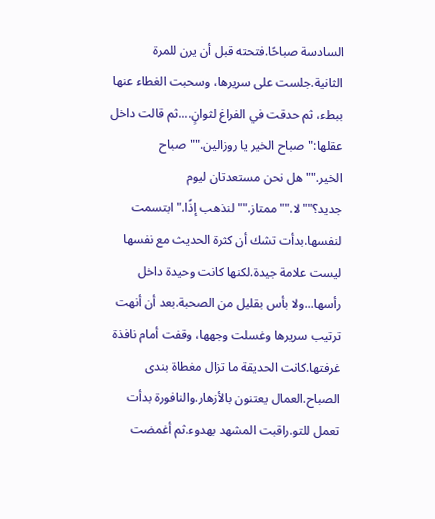السادسة صباحًا.فتحته قبل أن يرن للمرة الثانية.جلست على سريرها، وسحبت الغطاء عنها ببطء، ثم حدقت في الفراغ لثوانٍ....ثم قالت داخل عقلها:"صباح الخير يا روزالين.""صباح الخير.""هل نحن مستعدتان ليوم جديد؟""لا.""ممتاز.""لنذهب إذًا."ابتسمت لنفسها.بدأت تشك أن كثرة الحديث مع نفسها ليست علامة جيدة.لكنها كانت وحيدة داخل رأسها...ولا بأس بقليل من الصحبة.بعد أن أنهت ترتيب سريرها وغسلت وجهها، وقفت أمام نافذة غرفتها.كانت الحديقة ما تزال مغطاة بندى الصباح.العمال يعتنون بالأزهار.والنافورة بدأت تعمل للتو.راقبت المشهد بهدوء.ثم أغمضت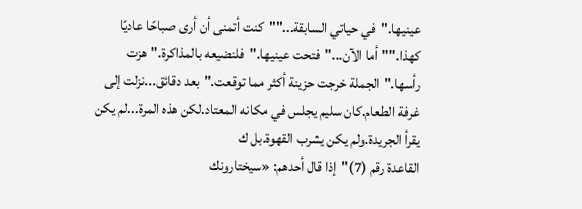عينيها."في حياتي السابقة...""كنت أتمنى أن أرى صباحًا عاديًا كهذا.""أما الآن..."فتحت عينيها."فلنضيعه بالمذاكرة."هزت رأسها."الجملة خرجت حزينة أكثر مما توقعت."بعد دقائق...نزلت إلى غرفة الطعام.كان سليم يجلس في مكانه المعتاد.لكن هذه المرة...لم يكن يقرأ الجريدة.ولم يكن يشرب القهوة.بل ك
القاعدة رقم (7)"إذا قال أحدهم: «سيختارونك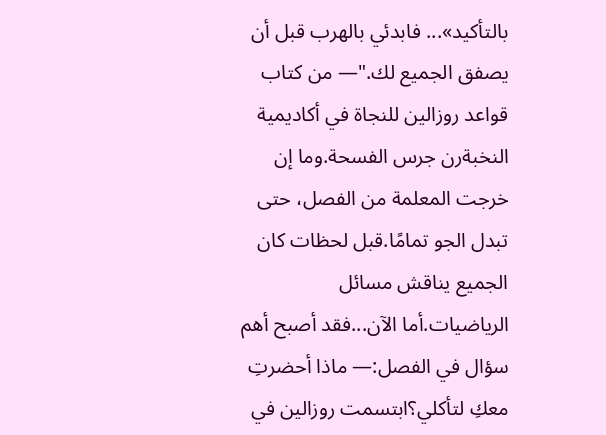بالتأكيد»... فابدئي بالهرب قبل أن يصفق الجميع لك."— من كتاب قواعد روزالين للنجاة في أكاديمية النخبةرن جرس الفسحة.وما إن خرجت المعلمة من الفصل، حتى تبدل الجو تمامًا.قبل لحظات كان الجميع يناقش مسائل الرياضيات.أما الآن...فقد أصبح أهم سؤال في الفصل:— ماذا أحضرتِ معكِ لتأكلي؟ابتسمت روزالين في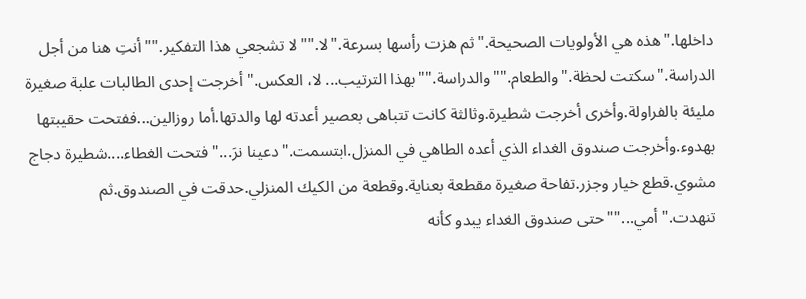داخلها."هذه هي الأولويات الصحيحة."ثم هزت رأسها بسرعة."لا.""لا تشجعي هذا التفكير.""أنتِ هنا من أجل الدراسة."سكتت لحظة."والطعام.""والدراسة.""بهذا الترتيب... لا، العكس."أخرجت إحدى الطالبات علبة صغيرة مليئة بالفراولة.وأخرى أخرجت شطيرة.وثالثة كانت تتباهى بعصير أعدته لها والدتها.أما روزالين...ففتحت حقيبتها بهدوء.وأخرجت صندوق الغداء الذي أعده الطاهي في المنزل.ابتسمت."دعينا نرَ..."فتحت الغطاء....شطيرة دجاج مشوي.قطع خيار وجزر.تفاحة صغيرة مقطعة بعناية.وقطعة من الكيك المنزلي.حدقت في الصندوق.ثم تنهدت."أمي...""حتى صندوق الغداء يبدو كأنه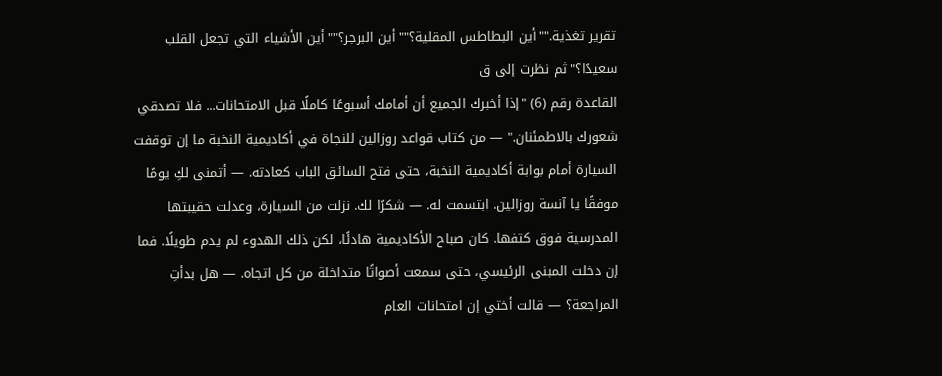تقرير تغذية.""أين البطاطس المقلية؟""أين البرجر؟""أين الأشياء التي تجعل القلب سعيدًا؟"ثم نظرت إلى ق
القاعدة رقم (6) "إذا أخبرك الجميع أن أمامك أسبوعًا كاملًا قبل الامتحانات... فلا تصدقي شعورك بالاطمئنان." — من كتاب قواعد روزالين للنجاة في أكاديمية النخبة ما إن توقفت السيارة أمام بوابة أكاديمية النخبة، حتى فتح السائق الباب كعادته. — أتمنى لكِ يومًا موفقًا يا آنسة روزالين. ابتسمت له. — شكرًا لك. نزلت من السيارة، وعدلت حقيبتها المدرسية فوق كتفها. كان صباح الأكاديمية هادئًا، لكن ذلك الهدوء لم يدم طويلًا. فما إن دخلت المبنى الرئيسي، حتى سمعت أصواتًا متداخلة من كل اتجاه. — هل بدأتِ المراجعة؟ — قالت أختي إن امتحانات العام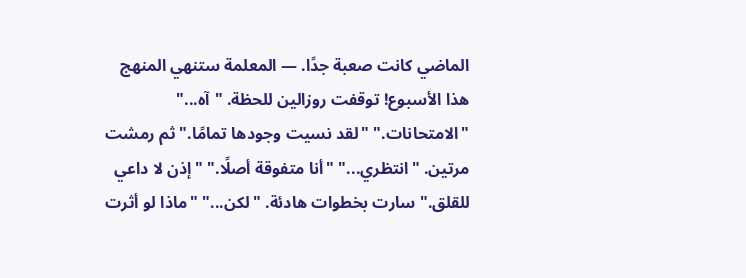الماضي كانت صعبة جدًا. — المعلمة ستنهي المنهج هذا الأسبوع! توقفت روزالين للحظة. "آه..." "الامتحانات." "لقد نسيت وجودها تمامًا." ثم رمشت مرتين. "انتظري..." "أنا متفوقة أصلًا." "إذن لا داعي للقلق." سارت بخطوات هادئة. "لكن..." "ماذا لو أثرت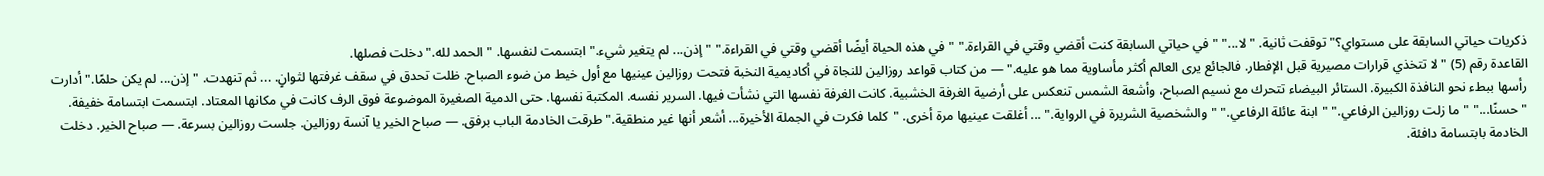ذكريات حياتي السابقة على مستواي؟" توقفت ثانية. "لا..." "في حياتي السابقة كنت أقضي وقتي في القراءة." "في هذه الحياة أيضًا أقضي وقتي في القراءة." "إذن... لم يتغير شيء." ابتسمت لنفسها. "الحمد لله." دخلت فصلها.
القاعدة رقم (5) "لا تتخذي قرارات مصيرية قبل الإفطار. فالجائع يرى العالم أكثر مأساوية مما هو عليه." — من كتاب قواعد روزالين للنجاة في أكاديمية النخبة فتحت روزالين عينيها مع أول خيط من ضوء الصباح. ظلت تحدق في سقف غرفتها لثوانٍ. ... ثم تنهدت. "إذن... لم يكن حلمًا." أدارت رأسها ببطء نحو النافذة الكبيرة. الستائر البيضاء تتحرك مع نسيم الصباح، وأشعة الشمس تنعكس على أرضية الغرفة الخشبية. كانت الغرفة نفسها التي نشأت فيها. السرير نفسه. المكتبة نفسها. حتى الدمية الصغيرة الموضوعة فوق الرف كانت في مكانها المعتاد. ابتسمت ابتسامة خفيفة. "حسنًا..." "ما زلت روزالين الرفاعي." "ابنة عائلة الرفاعي." "والشخصية الشريرة في الرواية." ... أغلقت عينيها مرة أخرى. "كلما فكرت في الجملة الأخيرة... أشعر أنها غير منطقية." طرقت الخادمة الباب برفق. — صباح الخير يا آنسة روزالين. جلست روزالين بسرعة. — صباح الخير. دخلت الخادمة بابتسامة دافئة.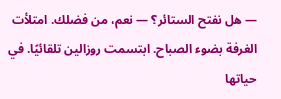— هل نفتح الستائر؟ — نعم، من فضلك. امتلأت الغرفة بضوء الصباح. ابتسمت روزالين تلقائيًا. في حياتها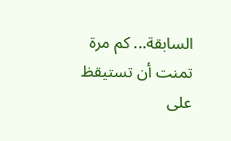السابقة... كم مرة تمنت أن تستيقظ على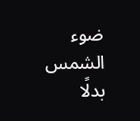ضوء الشمس بدلًا